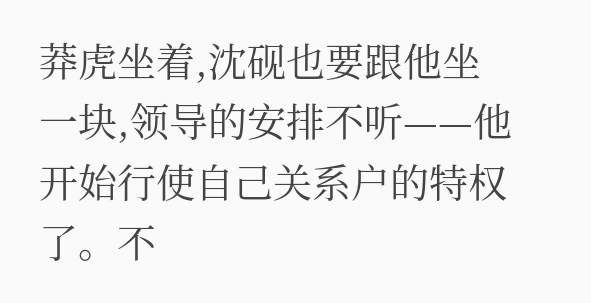莽虎坐着,沈砚也要跟他坐一块,领导的安排不听——他开始行使自己关系户的特权了。不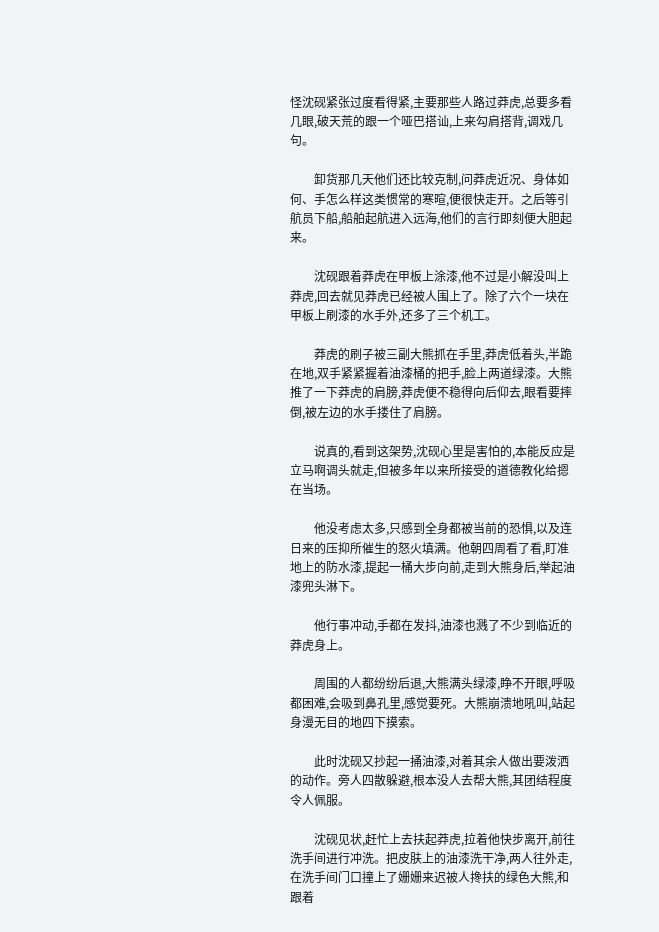怪沈砚紧张过度看得紧,主要那些人路过莽虎,总要多看几眼,破天荒的跟一个哑巴搭讪,上来勾肩搭背,调戏几句。

        卸货那几天他们还比较克制,问莽虎近况、身体如何、手怎么样这类惯常的寒暄,便很快走开。之后等引航员下船,船舶起航进入远海,他们的言行即刻便大胆起来。

        沈砚跟着莽虎在甲板上涂漆,他不过是小解没叫上莽虎,回去就见莽虎已经被人围上了。除了六个一块在甲板上刷漆的水手外,还多了三个机工。

        莽虎的刷子被三副大熊抓在手里,莽虎低着头,半跪在地,双手紧紧握着油漆桶的把手,脸上两道绿漆。大熊推了一下莽虎的肩膀,莽虎便不稳得向后仰去,眼看要摔倒,被左边的水手搂住了肩膀。

        说真的,看到这架势,沈砚心里是害怕的,本能反应是立马啊调头就走,但被多年以来所接受的道德教化给摁在当场。

        他没考虑太多,只感到全身都被当前的恐惧,以及连日来的压抑所催生的怒火填满。他朝四周看了看,盯准地上的防水漆,提起一桶大步向前,走到大熊身后,举起油漆兜头淋下。

        他行事冲动,手都在发抖,油漆也溅了不少到临近的莽虎身上。

        周围的人都纷纷后退,大熊满头绿漆,睁不开眼,呼吸都困难,会吸到鼻孔里,感觉要死。大熊崩溃地吼叫,站起身漫无目的地四下摸索。

        此时沈砚又抄起一捅油漆,对着其余人做出要泼洒的动作。旁人四散躲避,根本没人去帮大熊,其团结程度令人佩服。

        沈砚见状,赶忙上去扶起莽虎,拉着他快步离开,前往洗手间进行冲洗。把皮肤上的油漆洗干净,两人往外走,在洗手间门口撞上了姗姗来迟被人搀扶的绿色大熊,和跟着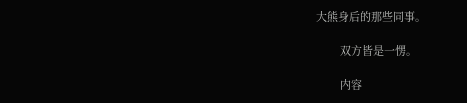大熊身后的那些同事。

        双方皆是一愣。

        内容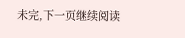未完,下一页继续阅读